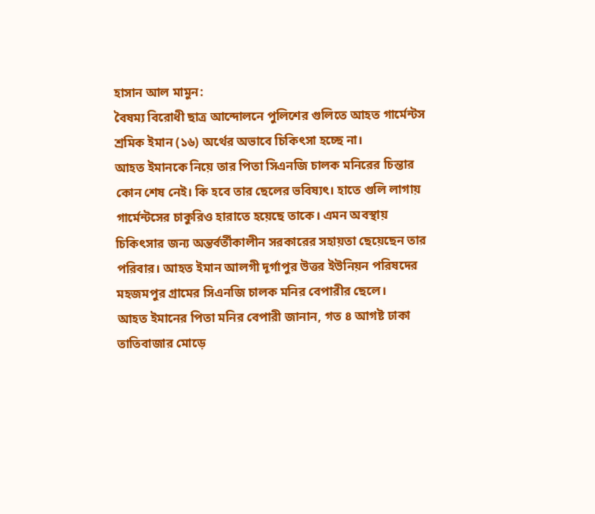হাসান আল মামুন:
বৈষম্য বিরোধী ছাত্র আন্দোলনে পুলিশের গুলিতে আহত গার্মেন্টস শ্রমিক ইমান (১৬) অর্থের অভাবে চিকিৎসা হচ্ছে না।
আহত ইমানকে নিয়ে তার পিতা সিএনজি চালক মনিরের চিন্তার কোন শেষ নেই। কি হবে তার ছেলের ভবিষ্যৎ। হাতে গুলি লাগায় গার্মেন্টসের চাকুরিও হারাতে হয়েছে তাকে। এমন অবস্থায় চিকিৎসার জন্য অন্তর্বর্তীকালীন সরকারের সহায়তা ছেয়েছেন তার পরিবার। আহত ইমান আলগী দূর্গাপুর উত্তর ইউনিয়ন পরিষদের মহজমপুর গ্রামের সিএনজি চালক মনির বেপারীর ছেলে।
আহত ইমানের পিতা মনির বেপারী জানান, গত ৪ আগষ্ট ঢাকা তাতিবাজার মোড়ে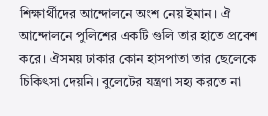শিক্ষার্থীদের আন্দোলনে অংশ নেয় ইমান। ঐ আন্দোলনে পুলিশের একটি গুলি তার হাতে প্রবেশ করে। ঐসময় ঢাকার কোন হাসপাতা তার ছেলেকে চিকিৎসা দেয়নি। বুলেটের যন্ত্রণা সহ্য করতে না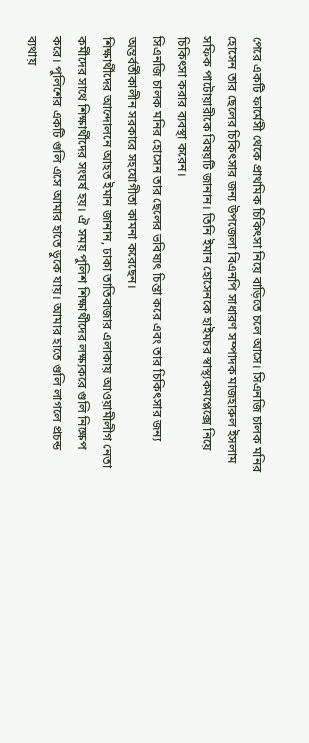পেরে একটি ফার্মেসী থেকে প্রাথমিক চিকিৎসা নিয়ে বাড়িতে চলে আসে। সিএনজি চালক মনির হোসেন তার ছেলের চিকিৎসার জন্য উপজেলা বিএনপি সাধারণ সম্পাদক মাজহারুল ইসলাম সফিক পাটোয়ারীকে বিষয়টি জানান। তিনি ইমান হোসেনকে হাইমচর স্বাস্থ্যকমপ্লেক্সে নিয়ে চিকিৎসা করার ব্যবস্থা করেন।
সিএনজি চালক মনির হোসেন তার ছেলের ভবিষ্যৎ চিন্তা করে এবং তার চিকিৎসার জন্য অন্তর্বর্তীকালীন সরকারে সহযোগীতা কামনা করেছেন।
শিক্ষার্থীদের আন্দোলনে আহত ইমান জানান, ঢাকা তাতিবাজার এলাকায় আওয়ামীলীগ নেতা কর্মীদের সাথে শিক্ষার্থীদের সংঘর্ষ হয়। ঐ সময় পুলিশ শিক্ষার্থীদের লক্ষ্যকরে গুলি নিক্ষেপ করে। পুলিশের একটি গুলি এসে আমার হাতে ডুকে যায়। আমার হাতে গুলি লাগলে প্রচন্ড ব্যথায়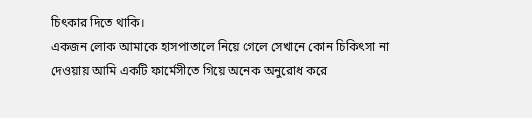চিৎকার দিতে থাকি।
একজন লোক আমাকে হাসপাতালে নিয়ে গেলে সেখানে কোন চিকিৎসা না দেওয়ায় আমি একটি ফার্মেসীতে গিয়ে অনেক অনুরোধ করে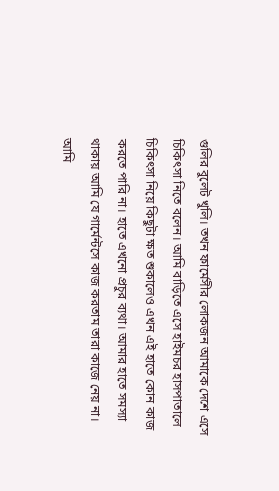গুলির বুলেট খুলি। তখন ফার্মেসীর লোকজন আমাকে দেশে এসে চিকিৎসা নিতে বলেন। আমি বাড়িতে এসে হাইমচর হাসপাতালে চিকিৎসা নিয়ে কিছুটা ক্ষত শুকালেও এখন এই হাতে কোন কাজ করতে পারি না। হাতে এখনো প্রচুর ব্যথা। আমার হাতে সমস্যা থাকায় আমি যে গার্মেন্টসে কাজ করতাম তারা কাজে নেয় না। আমি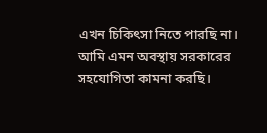এখন চিকিৎসা নিতে পারছি না। আমি এমন অবস্থায় সরকারের সহযোগিতা কামনা করছি।